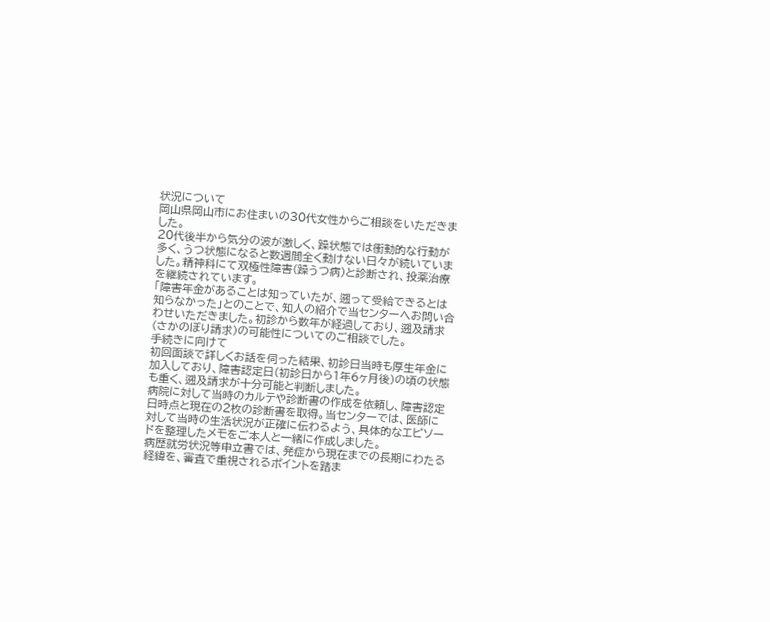状況について
岡山県岡山市にお住まいの30代女性からご相談をいただきました。
20代後半から気分の波が激しく、躁状態では衝動的な行動が多く、うつ状態になると数週間全く動けない日々が続いていました。精神科にて双極性障害(躁うつ病)と診断され、投薬治療を継続されています。
「障害年金があることは知っていたが、遡って受給できるとは知らなかった」とのことで、知人の紹介で当センターへお問い合わせいただきました。初診から数年が経過しており、遡及請求(さかのぼり請求)の可能性についてのご相談でした。
手続きに向けて
初回面談で詳しくお話を伺った結果、初診日当時も厚生年金に加入しており、障害認定日(初診日から1年6ヶ月後)の頃の状態も重く、遡及請求が十分可能と判断しました。
病院に対して当時のカルテや診断書の作成を依頼し、障害認定日時点と現在の2枚の診断書を取得。当センターでは、医師に対して当時の生活状況が正確に伝わるよう、具体的なエピソードを整理したメモをご本人と一緒に作成しました。
病歴就労状況等申立書では、発症から現在までの長期にわたる経緯を、審査で重視されるポイントを踏ま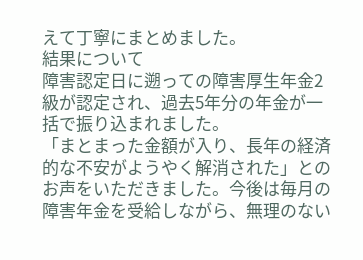えて丁寧にまとめました。
結果について
障害認定日に遡っての障害厚生年金2級が認定され、過去5年分の年金が一括で振り込まれました。
「まとまった金額が入り、長年の経済的な不安がようやく解消された」とのお声をいただきました。今後は毎月の障害年金を受給しながら、無理のない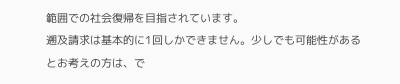範囲での社会復帰を目指されています。
遡及請求は基本的に1回しかできません。少しでも可能性があるとお考えの方は、で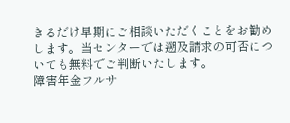きるだけ早期にご相談いただくことをお勧めします。当センターでは遡及請求の可否についても無料でご判断いたします。
障害年金フルサ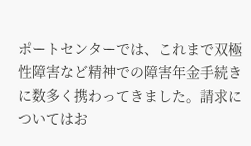ポートセンターでは、これまで双極性障害など精神での障害年金手続きに数多く携わってきました。請求についてはお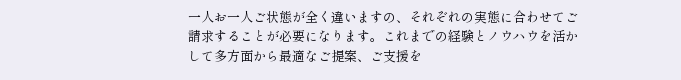一人お一人ご状態が全く違いますの、それぞれの実態に合わせてご請求することが必要になります。これまでの経験とノウハウを活かして多方面から最適なご提案、ご支援を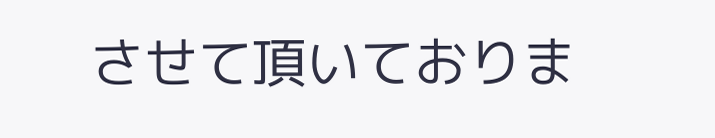させて頂いておりま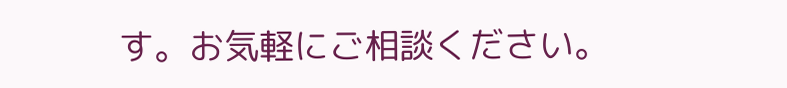す。お気軽にご相談ください。